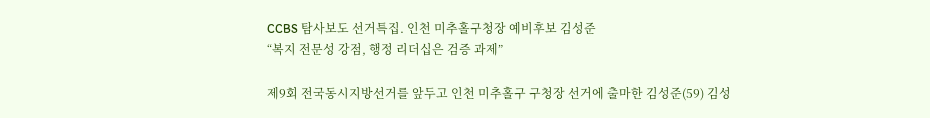CCBS 탐사보도 선거특집. 인천 미추홀구청장 예비후보 김성준
“복지 전문성 강점, 행정 리더십은 검증 과제”

제9회 전국동시지방선거를 앞두고 인천 미추홀구 구청장 선거에 출마한 김성준(59) 김성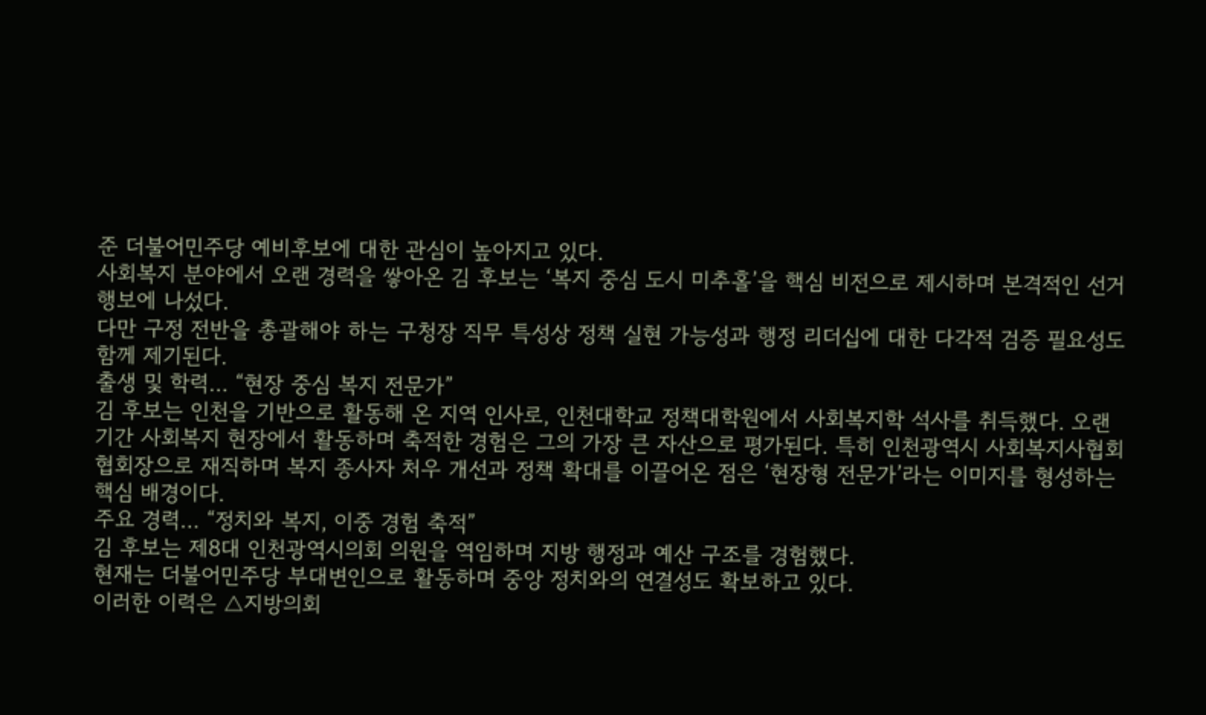준 더불어민주당 예비후보에 대한 관심이 높아지고 있다.
사회복지 분야에서 오랜 경력을 쌓아온 김 후보는 ‘복지 중심 도시 미추홀’을 핵심 비전으로 제시하며 본격적인 선거 행보에 나섰다.
다만 구정 전반을 총괄해야 하는 구청장 직무 특성상 정책 실현 가능성과 행정 리더십에 대한 다각적 검증 필요성도 함께 제기된다.
출생 및 학력… “현장 중심 복지 전문가”
김 후보는 인천을 기반으로 활동해 온 지역 인사로, 인천대학교 정책대학원에서 사회복지학 석사를 취득했다. 오랜 기간 사회복지 현장에서 활동하며 축적한 경험은 그의 가장 큰 자산으로 평가된다. 특히 인천광역시 사회복지사협회 협회장으로 재직하며 복지 종사자 처우 개선과 정책 확대를 이끌어온 점은 ‘현장형 전문가’라는 이미지를 형성하는 핵심 배경이다.
주요 경력… “정치와 복지, 이중 경험 축적”
김 후보는 제8대 인천광역시의회 의원을 역임하며 지방 행정과 예산 구조를 경험했다.
현재는 더불어민주당 부대변인으로 활동하며 중앙 정치와의 연결성도 확보하고 있다.
이러한 이력은 △지방의회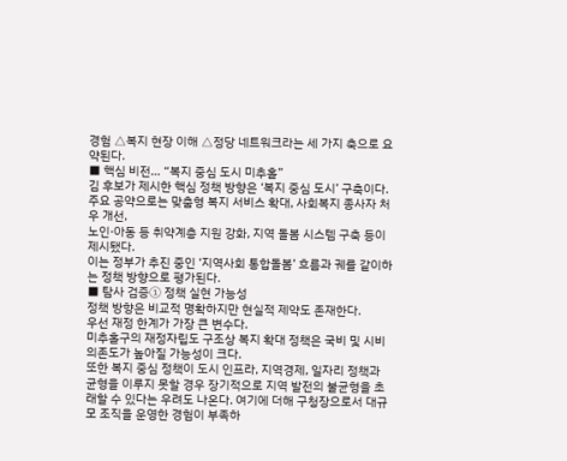경험 △복지 현장 이해 △정당 네트워크라는 세 가지 축으로 요약된다.
■ 핵심 비전… “복지 중심 도시 미추홀”
김 후보가 제시한 핵심 정책 방향은 ‘복지 중심 도시’ 구축이다.
주요 공약으로는 맞춤형 복지 서비스 확대, 사회복지 종사자 처우 개선,
노인·아동 등 취약계층 지원 강화, 지역 돌봄 시스템 구축 등이 제시됐다.
이는 정부가 추진 중인 ‘지역사회 통합돌봄’ 흐름과 궤를 같이하는 정책 방향으로 평가된다.
■ 탐사 검증① 정책 실현 가능성
정책 방향은 비교적 명확하지만 현실적 제약도 존재한다.
우선 재정 한계가 가장 큰 변수다.
미추홀구의 재정자립도 구조상 복지 확대 정책은 국비 및 시비 의존도가 높아질 가능성이 크다.
또한 복지 중심 정책이 도시 인프라, 지역경제, 일자리 정책과 균형을 이루지 못할 경우 장기적으로 지역 발전의 불균형을 초래할 수 있다는 우려도 나온다. 여기에 더해 구청장으로서 대규모 조직을 운영한 경험이 부족하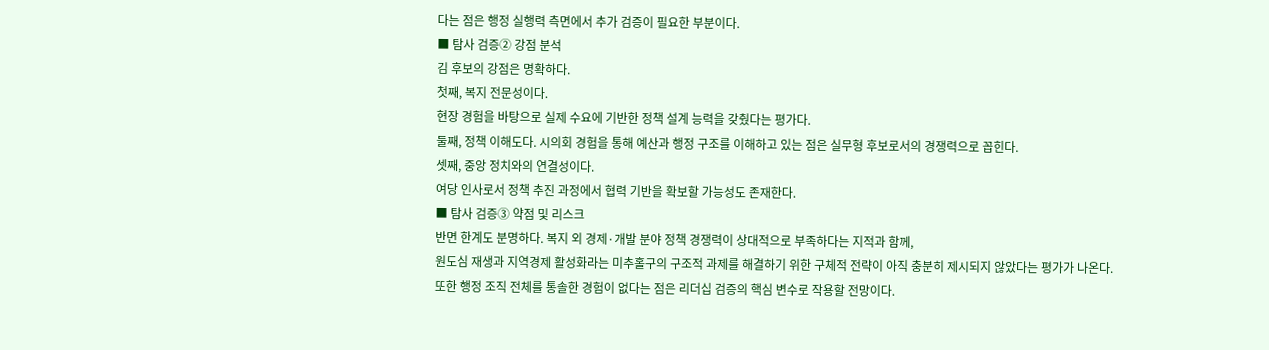다는 점은 행정 실행력 측면에서 추가 검증이 필요한 부분이다.
■ 탐사 검증② 강점 분석
김 후보의 강점은 명확하다.
첫째, 복지 전문성이다.
현장 경험을 바탕으로 실제 수요에 기반한 정책 설계 능력을 갖췄다는 평가다.
둘째, 정책 이해도다. 시의회 경험을 통해 예산과 행정 구조를 이해하고 있는 점은 실무형 후보로서의 경쟁력으로 꼽힌다.
셋째, 중앙 정치와의 연결성이다.
여당 인사로서 정책 추진 과정에서 협력 기반을 확보할 가능성도 존재한다.
■ 탐사 검증③ 약점 및 리스크
반면 한계도 분명하다. 복지 외 경제·개발 분야 정책 경쟁력이 상대적으로 부족하다는 지적과 함께,
원도심 재생과 지역경제 활성화라는 미추홀구의 구조적 과제를 해결하기 위한 구체적 전략이 아직 충분히 제시되지 않았다는 평가가 나온다.
또한 행정 조직 전체를 통솔한 경험이 없다는 점은 리더십 검증의 핵심 변수로 작용할 전망이다.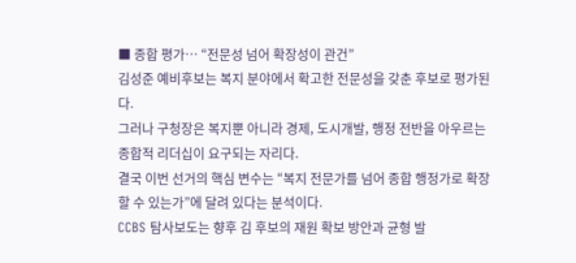■ 종합 평가… “전문성 넘어 확장성이 관건”
김성준 예비후보는 복지 분야에서 확고한 전문성을 갖춘 후보로 평가된다.
그러나 구청장은 복지뿐 아니라 경제, 도시개발, 행정 전반을 아우르는 종합적 리더십이 요구되는 자리다.
결국 이번 선거의 핵심 변수는 “복지 전문가를 넘어 종합 행정가로 확장할 수 있는가”에 달려 있다는 분석이다.
CCBS 탐사보도는 향후 김 후보의 재원 확보 방안과 균형 발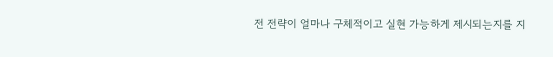전 전략이 얼마나 구체적이고 실현 가능하게 제시되는지를 지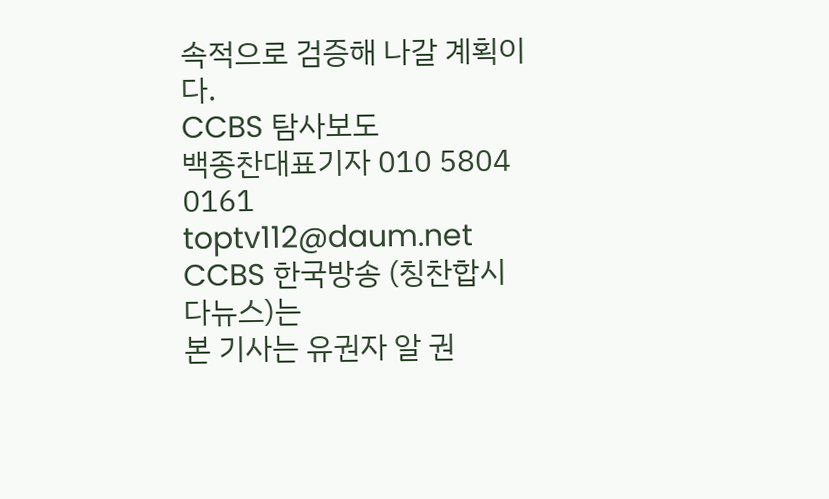속적으로 검증해 나갈 계획이다.
CCBS 탐사보도
백종찬대표기자 010 5804 0161 toptv112@daum.net
CCBS 한국방송 (칭찬합시다뉴스)는
본 기사는 유권자 알 권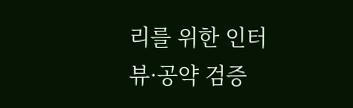리를 위한 인터뷰·공약 검증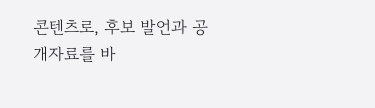콘텐츠로, 후보 발언과 공개자료를 바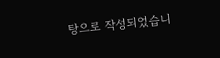탕으로 작성되었습니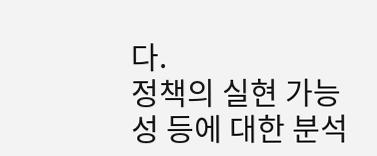다.
정책의 실현 가능성 등에 대한 분석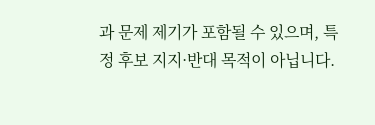과 문제 제기가 포함될 수 있으며, 특정 후보 지지·반대 목적이 아닙니다.